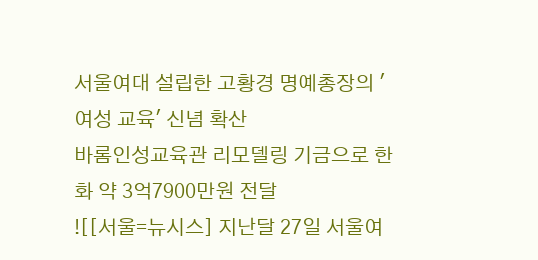서울여대 설립한 고황경 명예총장의 '여성 교육' 신념 확산
바롬인성교육관 리모델링 기금으로 한화 약 3억7900만원 전달
![[서울=뉴시스] 지난달 27일 서울여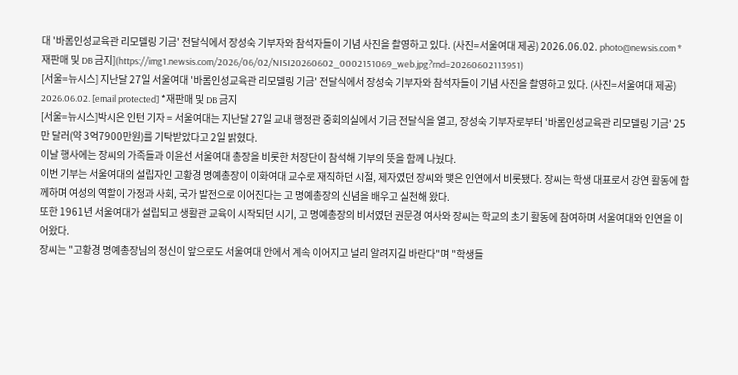대 '바롬인성교육관 리모델링 기금' 전달식에서 장성숙 기부자와 참석자들이 기념 사진을 촬영하고 있다. (사진=서울여대 제공) 2026.06.02. photo@newsis.com *재판매 및 DB 금지](https://img1.newsis.com/2026/06/02/NISI20260602_0002151069_web.jpg?rnd=20260602113951)
[서울=뉴시스] 지난달 27일 서울여대 '바롬인성교육관 리모델링 기금' 전달식에서 장성숙 기부자와 참석자들이 기념 사진을 촬영하고 있다. (사진=서울여대 제공) 2026.06.02. [email protected] *재판매 및 DB 금지
[서울=뉴시스]박시은 인턴 기자 = 서울여대는 지난달 27일 교내 행정관 중회의실에서 기금 전달식을 열고, 장성숙 기부자로부터 '바롬인성교육관 리모델링 기금' 25만 달러(약 3억7900만원)를 기탁받았다고 2일 밝혔다.
이날 행사에는 장씨의 가족들과 이윤선 서울여대 총장을 비롯한 처장단이 참석해 기부의 뜻을 함께 나눴다.
이번 기부는 서울여대의 설립자인 고황경 명예총장이 이화여대 교수로 재직하던 시절, 제자였던 장씨와 맺은 인연에서 비롯됐다. 장씨는 학생 대표로서 강연 활동에 함께하며 여성의 역할이 가정과 사회, 국가 발전으로 이어진다는 고 명예총장의 신념을 배우고 실천해 왔다.
또한 1961년 서울여대가 설립되고 생활관 교육이 시작되던 시기, 고 명예총장의 비서였던 권문경 여사와 장씨는 학교의 초기 활동에 참여하며 서울여대와 인연을 이어왔다.
장씨는 "고황경 명예총장님의 정신이 앞으로도 서울여대 안에서 계속 이어지고 널리 알려지길 바란다"며 "학생들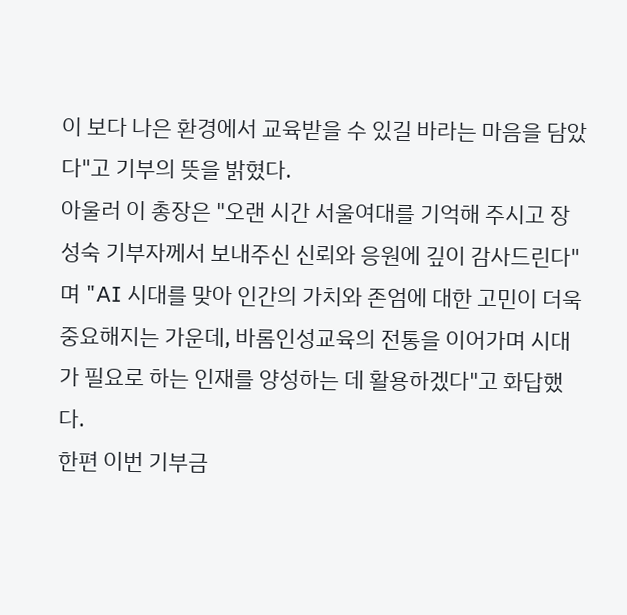이 보다 나은 환경에서 교육받을 수 있길 바라는 마음을 담았다"고 기부의 뜻을 밝혔다.
아울러 이 총장은 "오랜 시간 서울여대를 기억해 주시고 장성숙 기부자께서 보내주신 신뢰와 응원에 깊이 감사드린다"며 "AI 시대를 맞아 인간의 가치와 존엄에 대한 고민이 더욱 중요해지는 가운데, 바롬인성교육의 전통을 이어가며 시대가 필요로 하는 인재를 양성하는 데 활용하겠다"고 화답했다.
한편 이번 기부금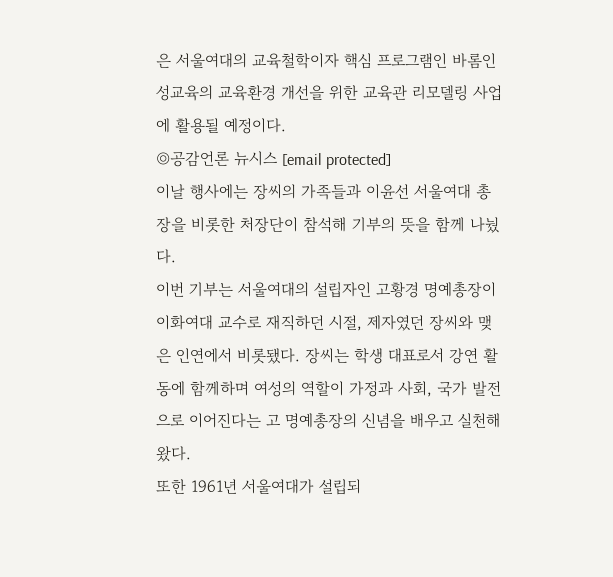은 서울여대의 교육철학이자 핵심 프로그램인 바롬인성교육의 교육환경 개선을 위한 교육관 리모델링 사업에 활용될 예정이다.
◎공감언론 뉴시스 [email protected]
이날 행사에는 장씨의 가족들과 이윤선 서울여대 총장을 비롯한 처장단이 참석해 기부의 뜻을 함께 나눴다.
이번 기부는 서울여대의 설립자인 고황경 명예총장이 이화여대 교수로 재직하던 시절, 제자였던 장씨와 맺은 인연에서 비롯됐다. 장씨는 학생 대표로서 강연 활동에 함께하며 여성의 역할이 가정과 사회, 국가 발전으로 이어진다는 고 명예총장의 신념을 배우고 실천해 왔다.
또한 1961년 서울여대가 설립되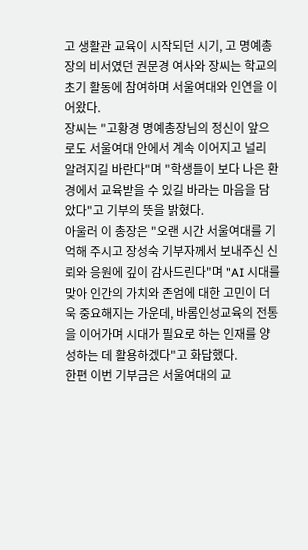고 생활관 교육이 시작되던 시기, 고 명예총장의 비서였던 권문경 여사와 장씨는 학교의 초기 활동에 참여하며 서울여대와 인연을 이어왔다.
장씨는 "고황경 명예총장님의 정신이 앞으로도 서울여대 안에서 계속 이어지고 널리 알려지길 바란다"며 "학생들이 보다 나은 환경에서 교육받을 수 있길 바라는 마음을 담았다"고 기부의 뜻을 밝혔다.
아울러 이 총장은 "오랜 시간 서울여대를 기억해 주시고 장성숙 기부자께서 보내주신 신뢰와 응원에 깊이 감사드린다"며 "AI 시대를 맞아 인간의 가치와 존엄에 대한 고민이 더욱 중요해지는 가운데, 바롬인성교육의 전통을 이어가며 시대가 필요로 하는 인재를 양성하는 데 활용하겠다"고 화답했다.
한편 이번 기부금은 서울여대의 교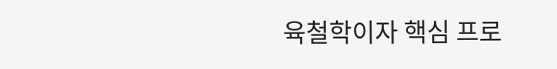육철학이자 핵심 프로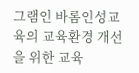그램인 바롬인성교육의 교육환경 개선을 위한 교육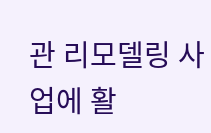관 리모델링 사업에 활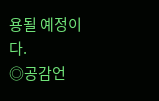용될 예정이다.
◎공감언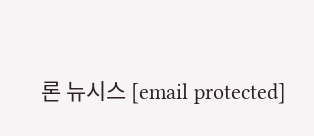론 뉴시스 [email protected]